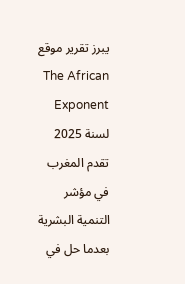يبرز تقرير موقع The African Exponent لسنة 2025 تقدم المغرب في مؤشر التنمية البشرية بعدما حل في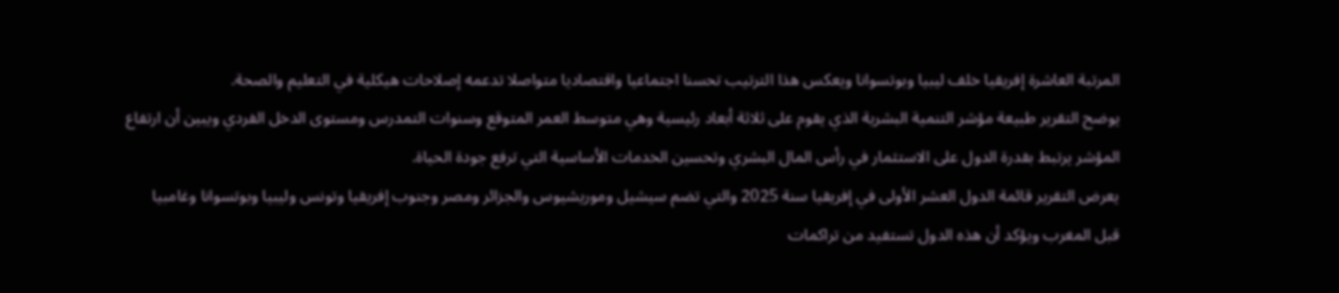المرتبة العاشرة إفريقيا خلف ليبيا وبوتسوانا ويعكس هذا الترتيب تحسنا اجتماعيا واقتصاديا متواصلا تدعمه إصلاحات هيكلية في التعليم والصحة.
يوضح التقرير طبيعة مؤشر التنمية البشرية الذي يقوم على ثلاثة أبعاد رئيسية وهي متوسط العمر المتوقع وسنوات التمدرس ومستوى الدخل الفردي ويبين أن ارتفاع المؤشر يرتبط بقدرة الدول على الاستثمار في رأس المال البشري وتحسين الخدمات الأساسية التي ترفع جودة الحياة.
يعرض التقرير قائمة الدول العشر الأولى في إفريقيا سنة 2025 والتي تضم سيشيل وموريشيوس والجزائر ومصر وجنوب إفريقيا وتونس وليبيا وبوتسوانا وغامبيا قبل المغرب ويؤكد أن هذه الدول تستفيد من تراكمات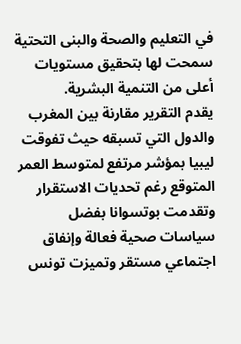في التعليم والصحة والبنى التحتية سمحت لها بتحقيق مستويات أعلى من التنمية البشرية.
يقدم التقرير مقارنة بين المغرب والدول التي تسبقه حيث تفوقت ليبيا بمؤشر مرتفع لمتوسط العمر المتوقع رغم تحديات الاستقرار وتقدمت بوتسوانا بفضل سياسات صحية فعالة وإنفاق اجتماعي مستقر وتميزت تونس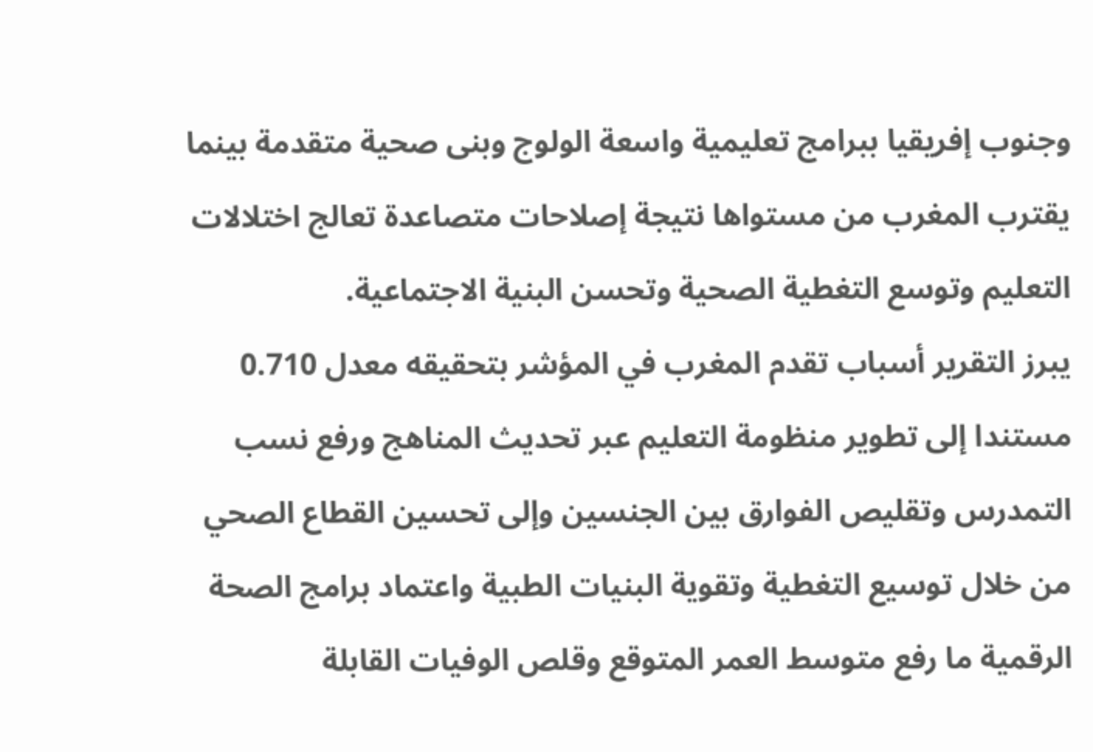وجنوب إفريقيا ببرامج تعليمية واسعة الولوج وبنى صحية متقدمة بينما يقترب المغرب من مستواها نتيجة إصلاحات متصاعدة تعالج اختلالات التعليم وتوسع التغطية الصحية وتحسن البنية الاجتماعية.
يبرز التقرير أسباب تقدم المغرب في المؤشر بتحقيقه معدل 0.710 مستندا إلى تطوير منظومة التعليم عبر تحديث المناهج ورفع نسب التمدرس وتقليص الفوارق بين الجنسين وإلى تحسين القطاع الصحي من خلال توسيع التغطية وتقوية البنيات الطبية واعتماد برامج الصحة الرقمية ما رفع متوسط العمر المتوقع وقلص الوفيات القابلة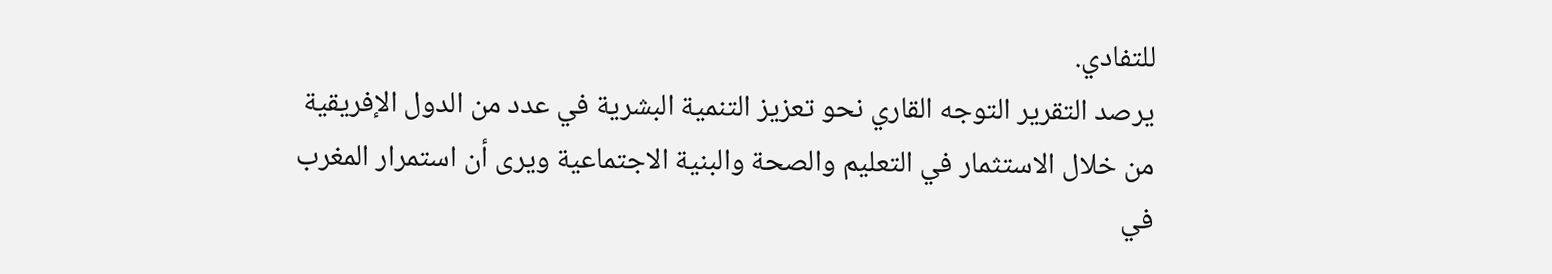للتفادي.
يرصد التقرير التوجه القاري نحو تعزيز التنمية البشرية في عدد من الدول الإفريقية من خلال الاستثمار في التعليم والصحة والبنية الاجتماعية ويرى أن استمرار المغرب في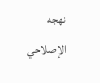نهجه الإصلاحي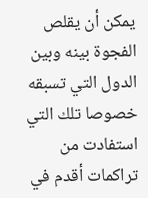يمكن أن يقلص الفجوة بينه وبين الدول التي تسبقه خصوصا تلك التي استفادت من تراكمات أقدم في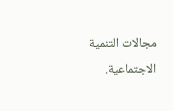مجالات التنمية الاجتماعية.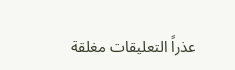عذراً التعليقات مغلقة